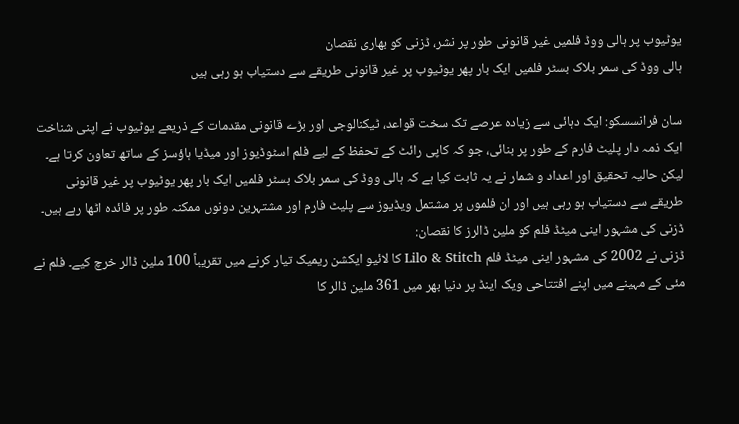یوٹیوب پر ہالی ووڈ فلمیں غیر قانونی طور پر نشر، ڈزنی کو بھاری نقصان
ہالی ووڈ کی سمر بلاک بسٹر فلمیں ایک بار پھر یوٹیوب پر غیر قانونی طریقے سے دستیاب ہو رہی ہیں

سان فرانسسکو: ایک دہائی سے زیادہ عرصے تک سخت قواعد، ٹیکنالوجی اور بڑے قانونی مقدمات کے ذریعے یوٹیوب نے اپنی شناخت ایک ذمہ دار پلیٹ فارم کے طور پر بنائی، جو کہ کاپی رائٹ کے تحفظ کے لیے فلم اسٹوڈیوز اور میڈیا ہاؤسز کے ساتھ تعاون کرتا ہے۔ لیکن حالیہ تحقیق اور اعداد و شمار نے یہ ثابت کیا ہے کہ ہالی ووڈ کی سمر بلاک بسٹر فلمیں ایک بار پھر یوٹیوب پر غیر قانونی طریقے سے دستیاب ہو رہی ہیں اور ان فلموں پر مشتمل ویڈیوز سے پلیٹ فارم اور مشتہرین دونوں ممکنہ طور پر فائدہ اٹھا رہے ہیں۔
ڈزنی کی مشہور اینی میٹڈ فلم کو ملین ڈالرز کا نقصان:
ڈزنی نے 2002 کی مشہور اینی میٹڈ فلم Lilo & Stitch کا لائیو ایکشن ریمیک تیار کرنے میں تقریباً 100 ملین ڈالر خرچ کیے۔ فلم نے مئی کے مہینے میں اپنے افتتاحی ویک اینڈ پر دنیا بھر میں 361 ملین ڈالر کا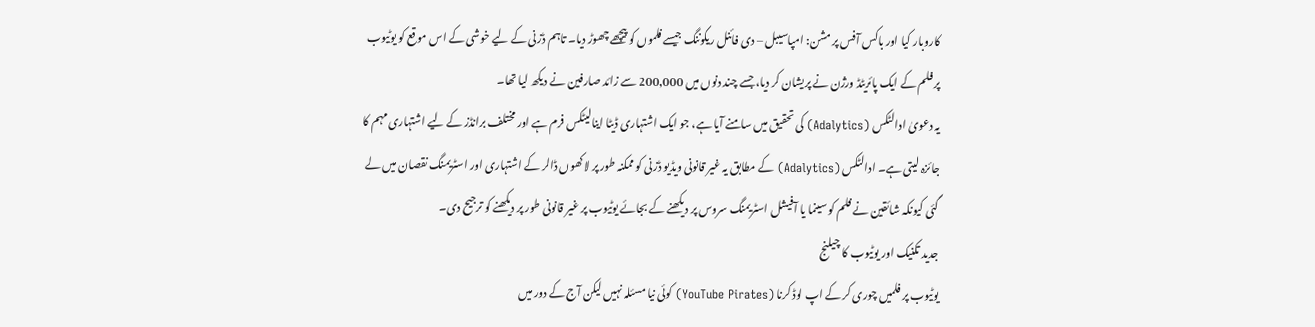کاروبار کیا اور باکس آفس پر مشن: امپاسیبل – دی فائنل ریکوننگ جیسے فلموں کو پیچھے چھوڑ دیا۔ تاہم ڈزنی کے لیے خوشی کے اس موقع کو یوٹیوب پر فلم کے ایک پائریٹڈ ورژن نے پریشان کر دیا، جسے چند دنوں میں 200,000 سے زائد صارفین نے دیکھ لیا تھا۔
یہ دعویٰ ادالٹکس (Adalytics) کی تحقیق میں سامنے آیا ہے، جو ایک اشتہاری ڈیٹا اینالیٹکس فرم ہے اور مختلف برانڈز کے لیے اشتہاری مہم کا جائزہ لیتی ہے۔ ادالٹکس (Adalytics) کے مطابق یہ غیر قانونی ویڈیو ڈزنی کو ممکنہ طور پر لاکھوں ڈالر کے اشتہاری اور اسٹریمنگ نقصان میں لے گئی کیونکہ شائقین نے فلم کو سینما یا آفیشل اسٹریمنگ سروس پر دیکھنے کے بجائے یوٹیوب پر غیر قانونی طور پر دیکھنے کو ترجیح دی۔
جدید تکنیک اور یوٹیوب کا چیلنج
یوٹیوب پر فلمیں چوری کر کے اپ لوڈ کرنا (YouTube Pirates) کوئی نیا مسئلہ نہیں لیکن آج کے دور میں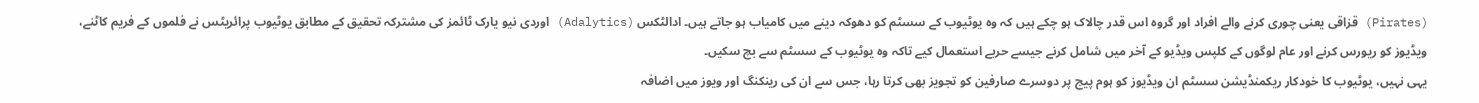(Pirates) قزاقی یعنی چوری کرنے والے افراد اور گروہ اس قدر چالاک ہو چکے ہیں کہ وہ یوٹیوب کے سسٹم کو دھوکہ دینے میں کامیاب ہو جاتے ہیں۔ ادالٹکس (Adalytics) اوردی نیو یارک ٹائمز کی مشترکہ تحقیق کے مطابق یوٹیوب پرائریٹس نے فلموں کے فریم کاٹنے، ویڈیوز کو ریورس کرنے اور عام لوگوں کے کلپس ویڈیو کے آخر میں شامل کرنے جیسے حربے استعمال کیے تاکہ وہ یوٹیوب کے سسٹم سے بچ سکیں۔
یہی نہیں، یوٹیوب کا خودکار ریکمنڈیشن سسٹم ان ویڈیوز کو ہوم پیج پر دوسرے صارفین کو تجویز بھی کرتا رہا، جس سے ان کی رینکنگ اور ویوز میں اضافہ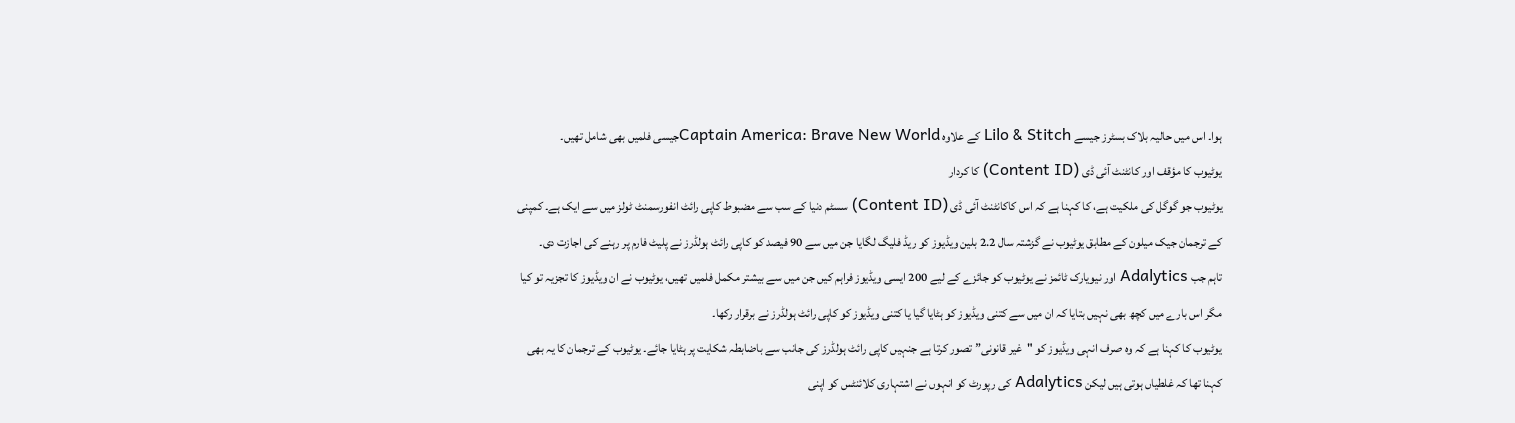ہوا۔ اس میں حالیہ بلاک بسٹرز جیسے Lilo & Stitch کے علاوہ Captain America: Brave New Worldجیسی فلمیں بھی شامل تھیں۔
یوٹیوب کا مؤقف اور کانٹنٹ آئی ڈی (Content ID) کا کردار
یوٹیوب جو گوگل کی ملکیت ہے، کا کہنا ہے کہ اس کاکانٹنٹ آئی ڈی (Content ID) سسٹم دنیا کے سب سے مضبوط کاپی رائٹ انفورسمنٹ ٹولز میں سے ایک ہے۔ کمپنی کے ترجمان جیک میلون کے مطابق یوٹیوب نے گزشتہ سال 2.2 بلین ویڈیوز کو ریڈ فلیگ لگایا جن میں سے 90 فیصد کو کاپی رائٹ ہولڈرز نے پلیٹ فارم پر رہنے کی اجازت دی۔
تاہم جب Adalytics اور نیویارک ٹائمز نے یوٹیوب کو جائزے کے لیے 200 ایسی ویڈیوز فراہم کیں جن میں سے بیشتر مکمل فلمیں تھیں، یوٹیوب نے ان ویڈیوز کا تجزیہ تو کیا مگر اس بارے میں کچھ بھی نہیں بتایا کہ ان میں سے کتنی ویڈیوز کو ہٹایا گیا یا کتنی ویڈیوز کو کاپی رائٹ ہولڈرز نے برقرار رکھا۔
یوٹیوب کا کہنا ہے کہ وہ صرف انہی ویڈیوز کو "غیر قانونی” تصور کرتا ہے جنہیں کاپی رائٹ ہولڈرز کی جانب سے باضابطہ شکایت پر ہٹایا جائے۔ یوٹیوب کے ترجمان کا یہ بھی کہنا تھا کہ غلطیاں ہوتی ہیں لیکن Adalytics کی رپورٹ کو انہوں نے اشتہاری کلائنٹس کو اپنی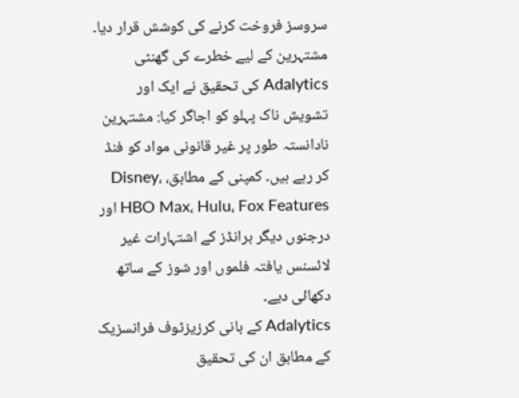سروسز فروخت کرنے کی کوشش قرار دیا۔
مشتہرین کے لیے خطرے کی گھنٹی
Adalytics کی تحقیق نے ایک اور تشویش ناک پہلو کو اجاگر کیا: مشتہرین نادانستہ طور پر غیر قانونی مواد کو فنڈ کر رہے ہیں۔ کمپنی کے مطابق، Disney، HBO Max، Hulu، Fox Features اور درجنوں دیگر برانڈز کے اشتہارات غیر لائسنس یافتہ فلموں اور شوز کے ساتھ دکھائی دیے۔
Adalytics کے بانی کرزیزٹوف فرانسزیک کے مطابق ان کی تحقیق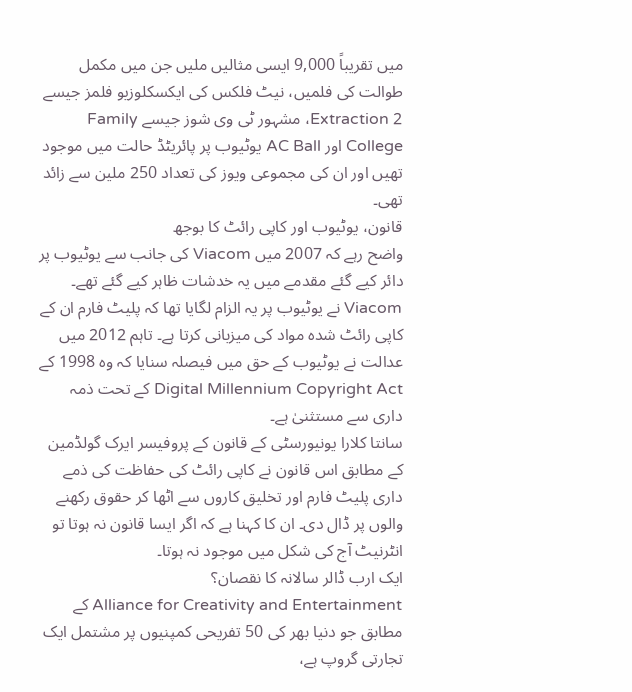میں تقریباً 9,000 ایسی مثالیں ملیں جن میں مکمل طوالت کی فلمیں، نیٹ فلکس کی ایکسکلوزیو فلمز جیسے Extraction 2، مشہور ٹی وی شوز جیسے Family College اور AC Ball یوٹیوب پر پائریٹڈ حالت میں موجود تھیں اور ان کی مجموعی ویوز کی تعداد 250 ملین سے زائد تھی۔
قانون، یوٹیوب اور کاپی رائٹ کا بوجھ
واضح رہے کہ 2007 میں Viacom کی جانب سے یوٹیوب پر دائر کیے گئے مقدمے میں یہ خدشات ظاہر کیے گئے تھے۔ Viacom نے یوٹیوب پر یہ الزام لگایا تھا کہ پلیٹ فارم ان کے کاپی رائٹ شدہ مواد کی میزبانی کرتا ہے۔ تاہم 2012 میں عدالت نے یوٹیوب کے حق میں فیصلہ سنایا کہ وہ 1998 کے Digital Millennium Copyright Act کے تحت ذمہ داری سے مستثنیٰ ہے۔
سانتا کلارا یونیورسٹی کے قانون کے پروفیسر ایرک گولڈمین کے مطابق اس قانون نے کاپی رائٹ کی حفاظت کی ذمے داری پلیٹ فارم اور تخلیق کاروں سے اٹھا کر حقوق رکھنے والوں پر ڈال دی۔ ان کا کہنا ہے کہ اگر ایسا قانون نہ ہوتا تو انٹرنیٹ آج کی شکل میں موجود نہ ہوتا۔
ایک ارب ڈالر سالانہ کا نقصان؟
Alliance for Creativity and Entertainment کے مطابق جو دنیا بھر کی 50 تفریحی کمپنیوں پر مشتمل ایک تجارتی گروپ ہے،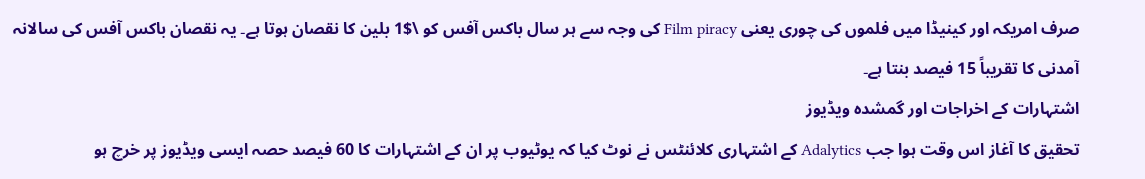صرف امریکہ اور کینیڈا میں فلموں کی چوری یعنی Film piracy کی وجہ سے ہر سال باکس آفس کو \$1 بلین کا نقصان ہوتا ہے۔ یہ نقصان باکس آفس کی سالانہ آمدنی کا تقریباً 15 فیصد بنتا ہے۔
اشتہارات کے اخراجات اور گمشدہ ویڈیوز
تحقیق کا آغاز اس وقت ہوا جب Adalytics کے اشتہاری کلائنٹس نے نوٹ کیا کہ یوٹیوب پر ان کے اشتہارات کا 60 فیصد حصہ ایسی ویڈیوز پر خرچ ہو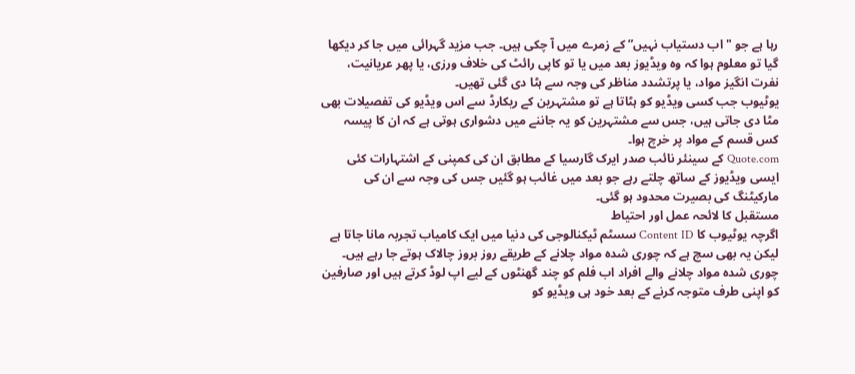رہا ہے جو "اب دستیاب نہیں” کے زمرے میں آ چکی ہیں۔ جب مزید گہرائی میں جا کر دیکھا گیا تو معلوم ہوا کہ وہ ویڈیوز بعد میں یا تو کاپی رائٹ کی خلاف ورزی، یا پھر عریانیت، نفرت انگیز مواد، یا پرتشدد مناظر کی وجہ سے ہٹا دی گئی تھیں۔
یوٹیوب جب کسی ویڈیو کو ہٹاتا ہے تو مشتہرین کے ریکارڈ سے اس ویڈیو کی تفصیلات بھی مٹا دی جاتی ہیں، جس سے مشتہرین کو یہ جاننے میں دشواری ہوتی ہے کہ ان کا پیسہ کس قسم کے مواد پر خرچ ہوا۔
Quote.com کے سینئر نائب صدر ایرک گارسیا کے مطابق ان کی کمپنی کے اشتہارات کئی ایسی ویڈیوز کے ساتھ چلتے رہے جو بعد میں غائب ہو گئیں جس کی وجہ سے ان کی مارکیٹنگ کی بصیرت محدود ہو گئی۔
مستقبل کا لائحہ عمل اور احتیاط
اگرچہ یوٹیوب کا Content ID سسٹم ٹیکنالوجی کی دنیا میں ایک کامیاب تجربہ مانا جاتا ہے لیکن یہ بھی سچ ہے کہ چوری شدہ مواد چلانے کے طریقے روز بروز چالاک ہوتے جا رہے ہیں۔ چوری شدہ مواد چلانے والے افراد اب فلم کو چند گھنٹوں کے لیے اپ لوڈ کرتے ہیں اور صارفین کو اپنی طرف متوجہ کرنے کے بعد خود ہی ویڈیو کو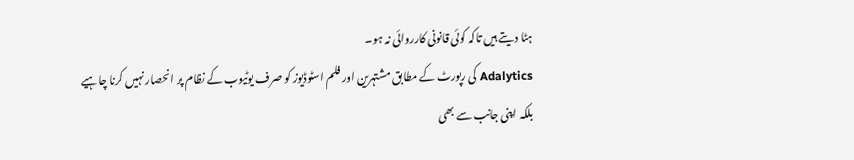ہٹا دیتے ہیں تاکہ کوئی قانونی کارروائی نہ ہو۔
Adalytics کی رپورٹ کے مطابق مشتہرین اور فلم اسٹوڈیوز کو صرف یوٹیوب کے نظام پر انحصار نہیں کرنا چاہیے بلکہ اپنی جانب سے بھی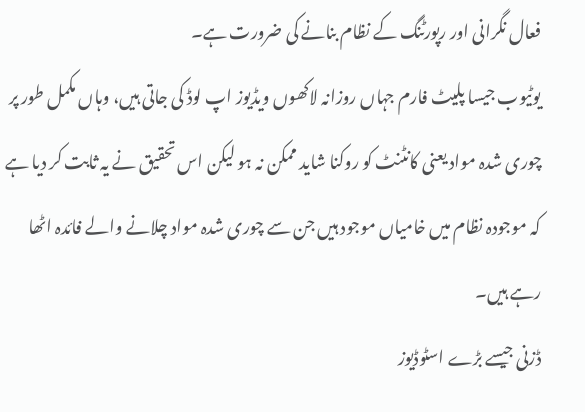فعال نگرانی اور رپورٹنگ کے نظام بنانے کی ضرورت ہے۔
یوٹیوب جیسا پلیٹ فارم جہاں روزانہ لاکھوں ویڈیوز اپ لوڈ کی جاتی ہیں، وہاں مکمل طور پر چوری شدہ مواد یعنی کانٹنٹ کو روکنا شاید ممکن نہ ہو لیکن اس تحقیق نے یہ ثابت کر دیا ہے کہ موجودہ نظام میں خامیاں موجود ہیں جن سے چوری شدہ مواد چلانے والے فائدہ اٹھا رہے ہیں۔
ڈزنی جیسے بڑے اسٹوڈیوز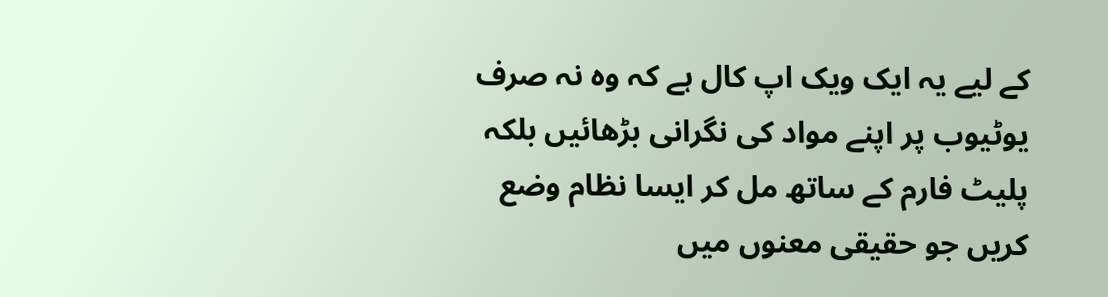کے لیے یہ ایک ویک اپ کال ہے کہ وہ نہ صرف یوٹیوب پر اپنے مواد کی نگرانی بڑھائیں بلکہ پلیٹ فارم کے ساتھ مل کر ایسا نظام وضع کریں جو حقیقی معنوں میں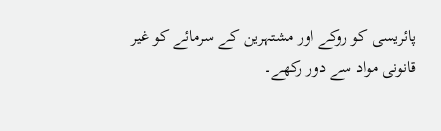پائریسی کو روکے اور مشتہرین کے سرمائے کو غیر قانونی مواد سے دور رکھے۔